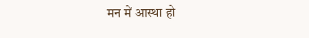मन में आस्था हो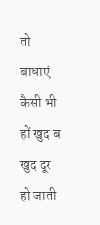तो बाधाएं कैसी भी हों खुद ब खुद दूर हो जाती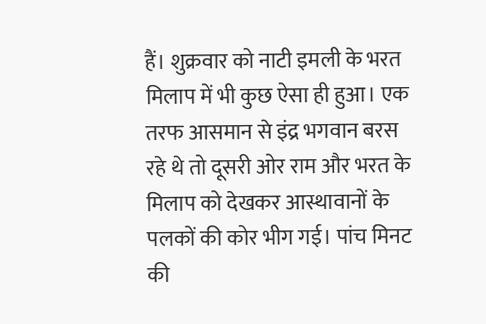हैं। शुक्रवार को नाटी इमली के भरत मिलाप में भी कुछ ऐसा ही हुआ। एक तरफ आसमान से इंद्र भगवान बरस रहे थे तो दूसरी ओर राम और भरत के मिलाप को देखकर आस्थावानों के पलकों की कोर भीग गई। पांच मिनट की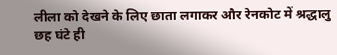लीला को देखने के लिए छाता लगाकर और रेनकोट में श्रद्धालु छह घंटे ही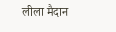लीला मैदान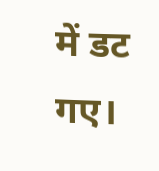में डट गए।